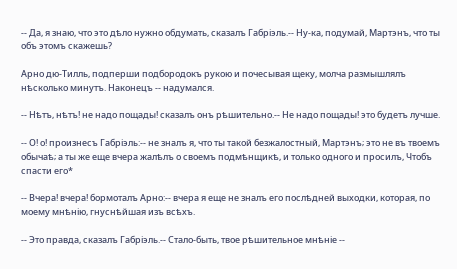-- Да, я знаю, что это дѣло нужно обдумать, сказалъ Габріэль.-- Ну-ка, подумай, Мартэнъ, что ты объ этомъ скажешь?

Арно дю-Тилль, подперши подбородокъ рукою и почесывая щеку, молча размышлялъ нѣсколько минутъ. Наконецъ -- надумался.

-- Нѣтъ, нѣтъ! не надо пощады! сказалъ онъ рѣшительно.-- Не надо пощады! это будетъ лучше.

-- О! о! произнесъ Габріэль:-- не зналъ я, что ты такой безжалостный, Мартэнъ; это не въ твоемъ обычаѣ; а ты же еще вчера жалѣлъ о своемъ подмѣнщикѣ, и только одного и просилъ, Чтобъ спасти его*

-- Вчера! вчера! бормоталъ Арно:-- вчера я еще не зналъ его послѣдней выходки, которая, по моему мнѣнію, гнуснѣйшая изъ всѣхъ.

-- Это правда, сказалъ Габріэль.-- Стало-быть, твое рѣшительное мнѣніе --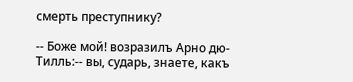смерть преступнику?

-- Боже мой! возразилъ Арно дю-Тилль:-- вы, сударь, знаете, какъ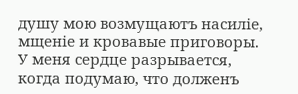душу мою возмущаютъ насиліе, мщеніе и кровавые приговоры. У меня сердце разрывается, когда подумаю, что долженъ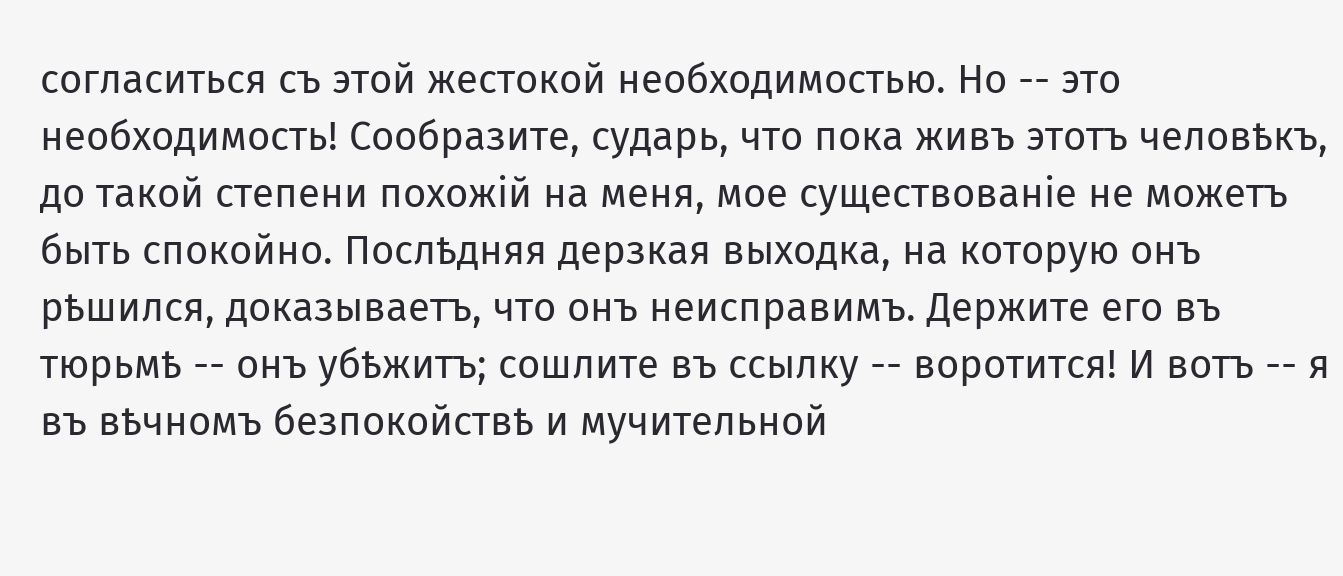согласиться съ этой жестокой необходимостью. Но -- это необходимость! Сообразите, сударь, что пока живъ этотъ человѣкъ, до такой степени похожій на меня, мое существованіе не можетъ быть спокойно. Послѣдняя дерзкая выходка, на которую онъ рѣшился, доказываетъ, что онъ неисправимъ. Держите его въ тюрьмѣ -- онъ убѣжитъ; сошлите въ ссылку -- воротится! И вотъ -- я въ вѣчномъ безпокойствѣ и мучительной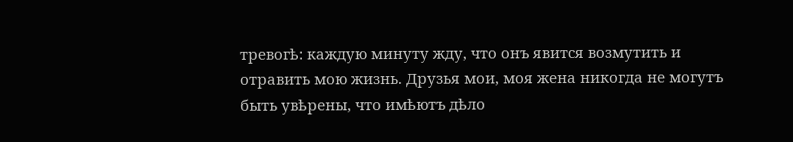тревогѣ: каждую минуту жду, что онъ явится возмутить и отравить мою жизнь. Друзья мои, моя жена никогда не могутъ быть увѣрены, что имѣютъ дѣло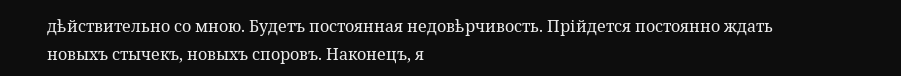дѣйствительно со мною. Будетъ постоянная недовѣрчивость. Прійдется постоянно ждать новыхъ стычекъ, новыхъ споровъ. Наконецъ, я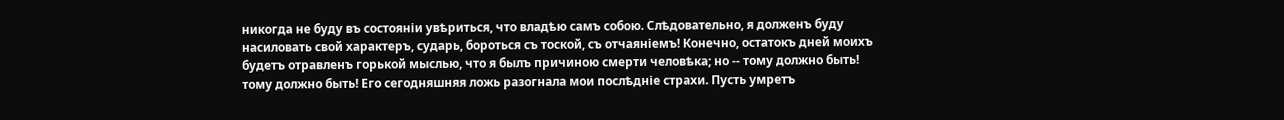никогда не буду въ состояніи увѣриться, что владѣю самъ собою. Слѣдовательно, я долженъ буду насиловать свой характеръ, сударь, бороться съ тоской, съ отчаяніемъ! Конечно, остатокъ дней моихъ будетъ отравленъ горькой мыслью, что я былъ причиною смерти человѣка; но -- тому должно быть! тому должно быть! Его сегодняшняя ложь разогнала мои послѣдніе страхи. Пусть умретъ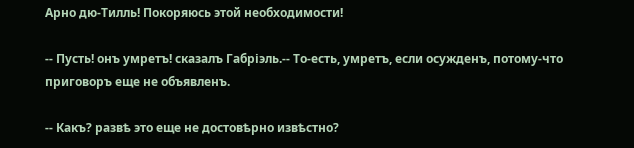Арно дю-Тилль! Покоряюсь этой необходимости!

-- Пусть! онъ умретъ! сказалъ Габріэль.-- То-есть, умретъ, если осужденъ, потому-что приговоръ еще не объявленъ.

-- Какъ? развѣ это еще не достовѣрно извѣстно?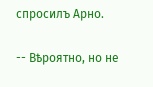спросилъ Арно.

-- Вѣроятно, но не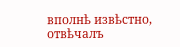вполнѣ извѣстно, отвѣчалъ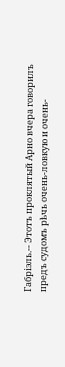Габріэль.-- Этотъ проклятый Арно вчера говорилъ предъ судомъ рѣчь очень-ловкую и очень-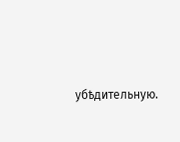убѣдительную.